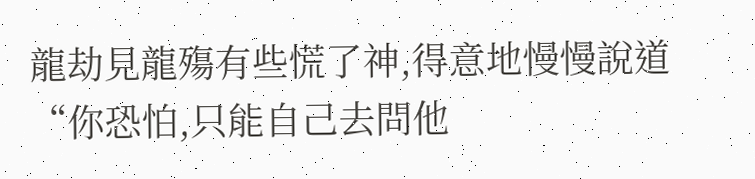龍劫見龍殤有些慌了神,得意地慢慢說道“你恐怕,只能自己去問他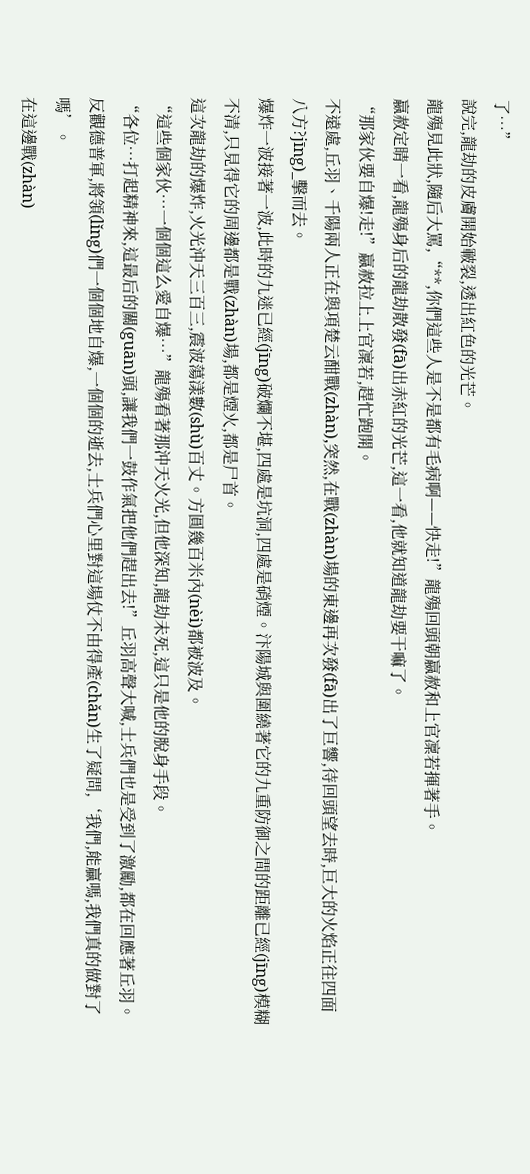了…”
說完,龍劫的皮膚開始皸裂,透出紅色的光芒。
龍殤見此狀,隨后大罵,“**,你們這些人是不是都有毛病啊——快走!”龍殤回頭朝嬴赦和上官凜若揮著手。
嬴赦定睛一看,龍殤身后的龍劫散發(fā)出赤紅的光芒,這一看,他就知道龍劫要干嘛了。
“那家伙要自爆!走!”嬴赦拉上上官凜若,趕忙跑開。
不遠處,丘羽、千陽兩人正在與項楚云酣戰(zhàn),突然,在戰(zhàn)場的東邊再次發(fā)出了巨響,待回頭望去時,巨大的火焰正往四面八方?jīng)_擊而去。
爆炸一波接著一波,此時的九迷已經(jīng)破爛不堪,四處是坑洞,四處是硝煙。汴陽城與圍繞著它的九重防御之間的距離已經(jīng)模糊不清,只見得它的周邊都是戰(zhàn)場,都是煙火,都是尸首。
這次龍劫的爆炸,火光沖天三百三,震波蕩漾數(shù)百丈。方圓幾百米內(nèi)都被波及。
“這些個家伙…一個個這么愛自爆…”龍殤看著那沖天火光,但他深知,龍劫未死,這只是他的脫身手段。
“各位…打起精神來,這最后的關(guān)頭,讓我們一鼓作氣把他們趕出去!”丘羽高聲大喊,士兵們也是受到了激勵,都在回應著丘羽。
反觀德普軍,將領(lǐng)們一個個地自爆,一個個的逝去,士兵們心里對這場仗不由得產(chǎn)生了疑問,‘我們,能贏嗎,我們真的做對了嗎’。
在這邊戰(zhàn)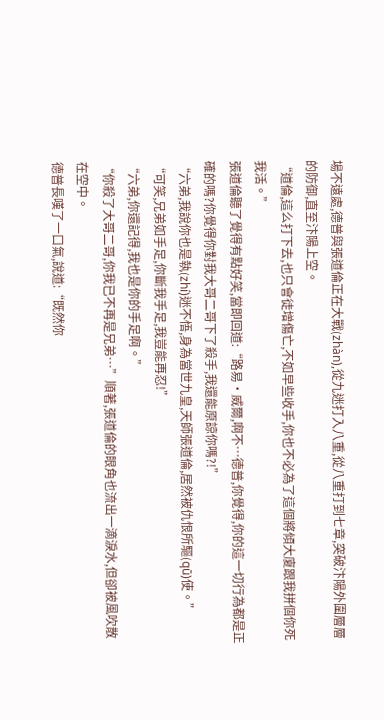場不遠處,德普與張道倫正在大戰(zhàn),從九迷打入八重,從八重打到七章,突破汴陽外圍層層的防御,直至汴陽上空。
“道倫,這么打下去,也只會徒增傷亡,不如早些收手,你也不必為了這個將傾大廈跟我拼個你死我活。”
張道倫聽了覺得有點好笑,當即回道:“路易·威爾,啊不…德普,你覺得,你的這一切行為都是正確的嗎?你覺得你對我大哥二哥下了殺手,我還能原諒你嗎?!”
“六弟,我說你也是執(zhí)迷不悟,身為當世九皇,天師張道倫,居然被仇恨所驅(qū)使。”
“可笑,兄弟如手足,你斷我手足,我豈能再忍!”
“六弟,你還記得,我也是你的手足啊。”
“你殺了大哥二哥,你我已不再是兄弟…”順著,張道倫的眼角也流出一滴淚水,但卻被風吹散在空中。
德普長嘆了一口氣,說道:“既然你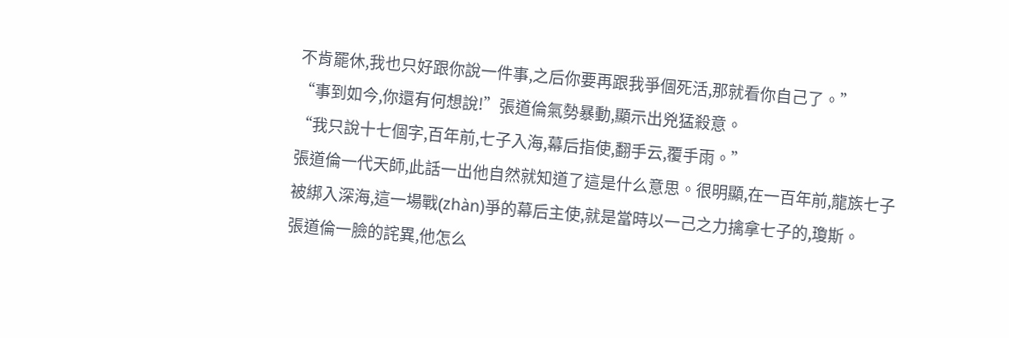不肯罷休,我也只好跟你說一件事,之后你要再跟我爭個死活,那就看你自己了。”
“事到如今,你還有何想說!”張道倫氣勢暴動,顯示出兇猛殺意。
“我只說十七個字,百年前,七子入海,幕后指使,翻手云,覆手雨。”
張道倫一代天師,此話一出他自然就知道了這是什么意思。很明顯,在一百年前,龍族七子被綁入深海,這一場戰(zhàn)爭的幕后主使,就是當時以一己之力擒拿七子的,瓊斯。
張道倫一臉的詫異,他怎么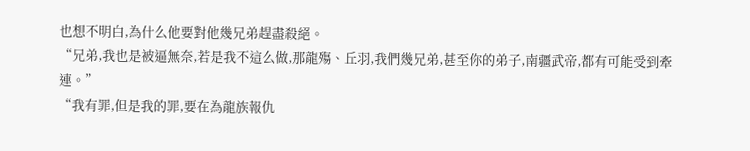也想不明白,為什么他要對他幾兄弟趕盡殺絕。
“兄弟,我也是被逼無奈,若是我不這么做,那龍殤、丘羽,我們幾兄弟,甚至你的弟子,南疆武帝,都有可能受到牽連。”
“我有罪,但是我的罪,要在為龍族報仇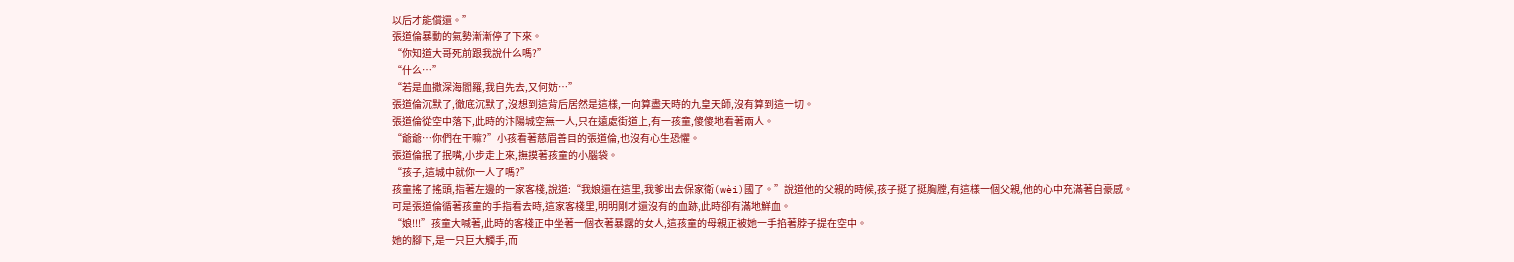以后才能償還。”
張道倫暴動的氣勢漸漸停了下來。
“你知道大哥死前跟我說什么嗎?”
“什么…”
“若是血撒深海閻羅,我自先去,又何妨…”
張道倫沉默了,徹底沉默了,沒想到這背后居然是這樣,一向算盡天時的九皇天師,沒有算到這一切。
張道倫從空中落下,此時的汴陽城空無一人,只在遠處街道上,有一孩童,傻傻地看著兩人。
“爺爺…你們在干嘛?”小孩看著慈眉善目的張道倫,也沒有心生恐懼。
張道倫抿了抿嘴,小步走上來,撫摸著孩童的小腦袋。
“孩子,這城中就你一人了嗎?”
孩童搖了搖頭,指著左邊的一家客棧,說道:“我娘還在這里,我爹出去保家衛(wèi)國了。”說道他的父親的時候,孩子挺了挺胸膛,有這樣一個父親,他的心中充滿著自豪感。
可是張道倫循著孩童的手指看去時,這家客棧里,明明剛才還沒有的血跡,此時卻有滿地鮮血。
“娘!!!”孩童大喊著,此時的客棧正中坐著一個衣著暴露的女人,這孩童的母親正被她一手掐著脖子提在空中。
她的腳下,是一只巨大觸手,而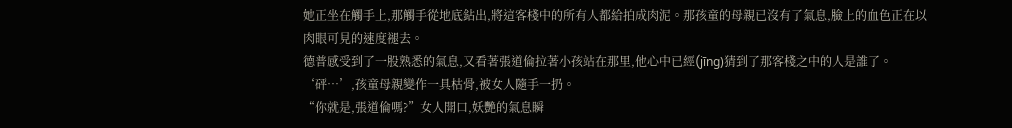她正坐在觸手上,那觸手從地底鉆出,將這客棧中的所有人都給拍成肉泥。那孩童的母親已沒有了氣息,臉上的血色正在以肉眼可見的速度褪去。
德普感受到了一股熟悉的氣息,又看著張道倫拉著小孩站在那里,他心中已經(jīng)猜到了那客棧之中的人是誰了。
‘砰…’,孩童母親變作一具枯骨,被女人隨手一扔。
“你就是,張道倫嗎?”女人開口,妖艷的氣息瞬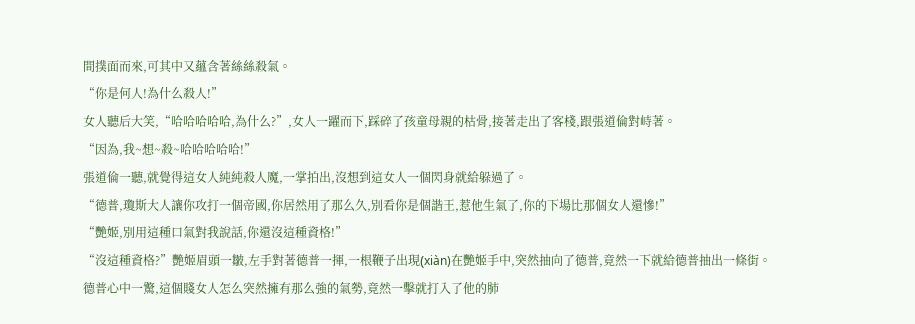間撲面而來,可其中又蘊含著絲絲殺氣。
“你是何人!為什么殺人!”
女人聽后大笑,“哈哈哈哈哈,為什么?”,女人一躍而下,踩碎了孩童母親的枯骨,接著走出了客棧,跟張道倫對峙著。
“因為,我~想~殺~哈哈哈哈哈!”
張道倫一聽,就覺得這女人純純殺人魔,一掌拍出,沒想到這女人一個閃身就給躲過了。
“德普,瓊斯大人讓你攻打一個帝國,你居然用了那么久,別看你是個諧王,惹他生氣了,你的下場比那個女人還慘!”
“艷姬,別用這種口氣對我說話,你還沒這種資格!”
“沒這種資格?”艷姬眉頭一皺,左手對著德普一揮,一根鞭子出現(xiàn)在艷姬手中,突然抽向了德普,竟然一下就給德普抽出一條街。
德普心中一驚,這個賤女人怎么突然擁有那么強的氣勢,竟然一擊就打入了他的肺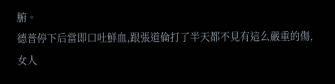腑。
德普停下后當即口吐鮮血,跟張道倫打了半天都不見有這么嚴重的傷,女人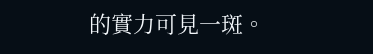的實力可見一斑。